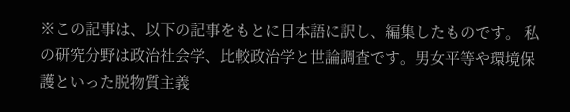※この記事は、以下の記事をもとに日本語に訳し、編集したものです。 私の研究分野は政治社会学、比較政治学と世論調査です。男女平等や環境保護といった脱物質主義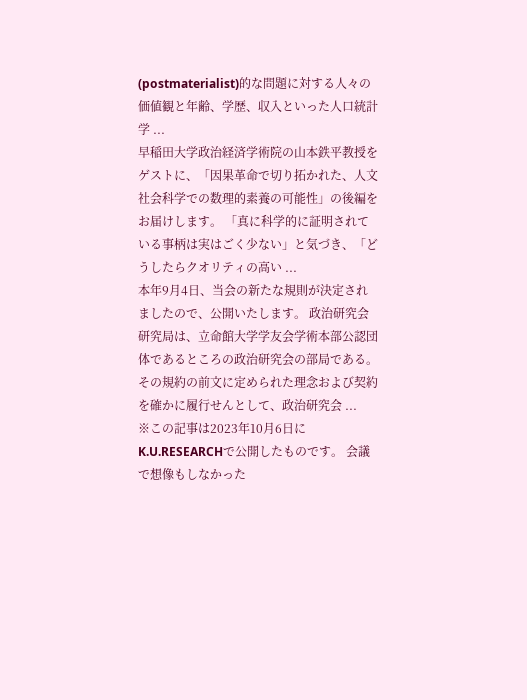(postmaterialist)的な問題に対する人々の価値観と年齢、学歴、収入といった人口統計学 ...
早稲田大学政治経済学術院の山本鉄平教授をゲストに、「因果革命で切り拓かれた、人文社会科学での数理的素養の可能性」の後編をお届けします。 「真に科学的に証明されている事柄は実はごく少ない」と気づき、「どうしたらクオリティの高い ...
本年9月4日、当会の新たな規則が決定されましたので、公開いたします。 政治研究会研究局は、立命館大学学友会学術本部公認団体であるところの政治研究会の部局である。その規約の前文に定められた理念および契約を確かに履行せんとして、政治研究会 ...
※この記事は2023年10月6日にK.U.RESEARCHで公開したものです。 会議で想像もしなかった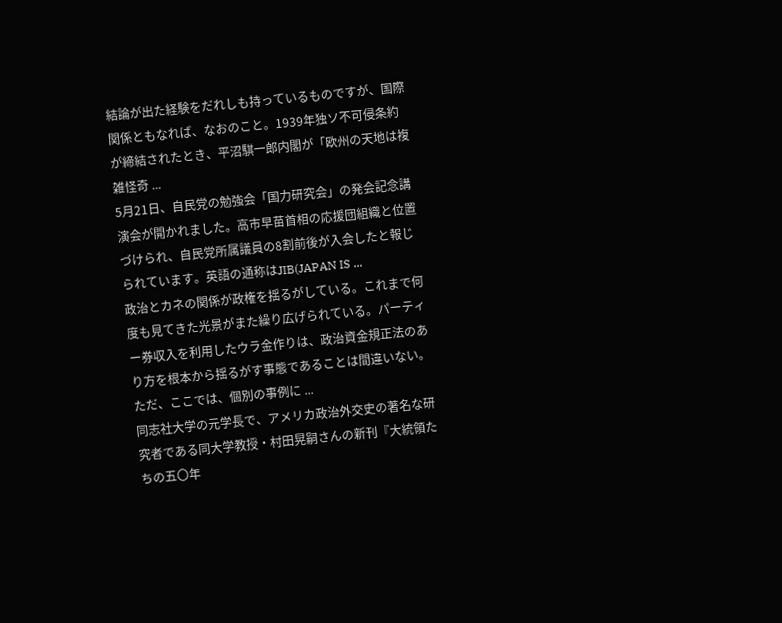結論が出た経験をだれしも持っているものですが、国際関係ともなれば、なおのこと。1939年独ソ不可侵条約が締結されたとき、平沼騏一郎内閣が「欧州の天地は複雑怪奇 ...
5月21日、自民党の勉強会「国力研究会」の発会記念講演会が開かれました。高市早苗首相の応援団組織と位置づけられ、自民党所属議員の8割前後が入会したと報じられています。英語の通称はJIB(JAPAN IS ...
政治とカネの関係が政権を揺るがしている。これまで何度も見てきた光景がまた繰り広げられている。パーティー券収入を利用したウラ金作りは、政治資金規正法のあり方を根本から揺るがす事態であることは間違いない。ただ、ここでは、個別の事例に ...
同志社大学の元学長で、アメリカ政治外交史の著名な研究者である同大学教授・村田晃嗣さんの新刊『大統領たちの五〇年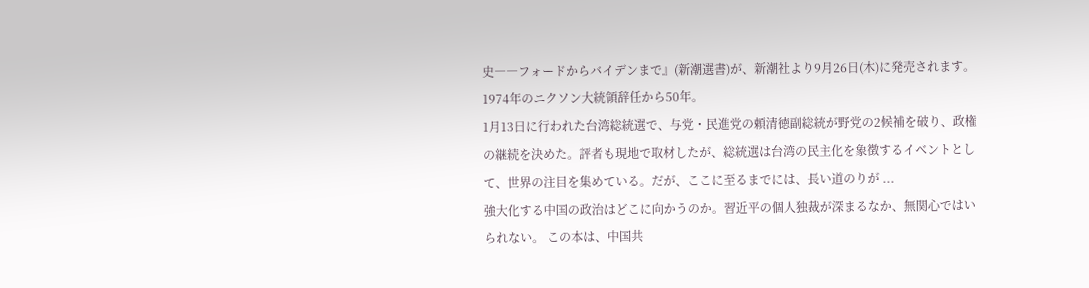史――フォードからバイデンまで』(新潮選書)が、新潮社より9月26日(木)に発売されます。 1974年のニクソン大統領辞任から50年。
1月13日に行われた台湾総統選で、与党・民進党の頼清徳副総統が野党の2候補を破り、政権の継続を決めた。評者も現地で取材したが、総統選は台湾の民主化を象徴するイベントとして、世界の注目を集めている。だが、ここに至るまでには、長い道のりが ...
強大化する中国の政治はどこに向かうのか。習近平の個人独裁が深まるなか、無関心ではいられない。 この本は、中国共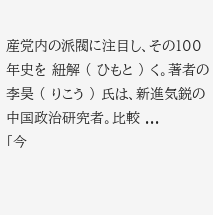産党内の派閥に注目し、その100年史を 紐解 ( ひもと ) く。著者の 李昊 ( りこう ) 氏は、新進気鋭の中国政治研究者。比較 ...
「今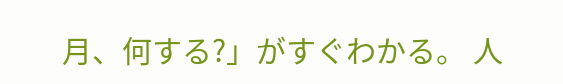月、何する?」がすぐわかる。 人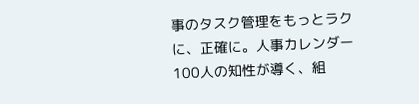事のタスク管理をもっとラクに、正確に。人事カレンダー 100人の知性が導く、組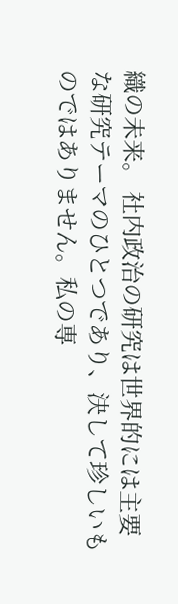織の未来。 社内政治の研究は世界的には主要な研究テーマのひとつであり、決して珍しいものではありません。私の専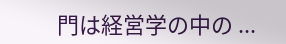門は経営学の中の ...